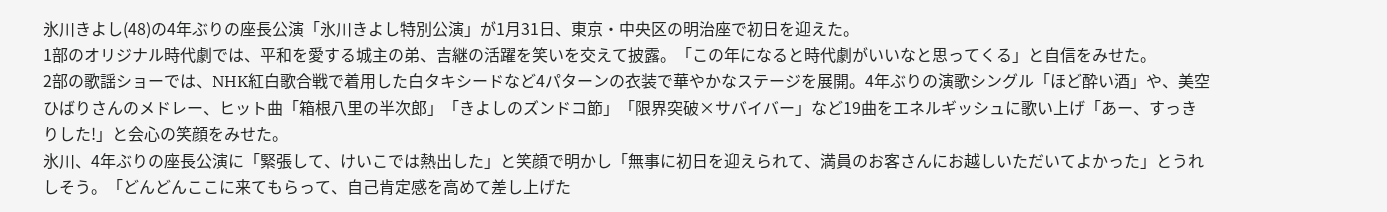氷川きよし(48)の4年ぶりの座長公演「氷川きよし特別公演」が1月31日、東京・中央区の明治座で初日を迎えた。
1部のオリジナル時代劇では、平和を愛する城主の弟、吉継の活躍を笑いを交えて披露。「この年になると時代劇がいいなと思ってくる」と自信をみせた。
2部の歌謡ショーでは、NHK紅白歌合戦で着用した白タキシードなど4パターンの衣装で華やかなステージを展開。4年ぶりの演歌シングル「ほど酔い酒」や、美空ひばりさんのメドレー、ヒット曲「箱根八里の半次郎」「きよしのズンドコ節」「限界突破×サバイバー」など19曲をエネルギッシュに歌い上げ「あー、すっきりした!」と会心の笑顔をみせた。
氷川、4年ぶりの座長公演に「緊張して、けいこでは熱出した」と笑顔で明かし「無事に初日を迎えられて、満員のお客さんにお越しいただいてよかった」とうれしそう。「どんどんここに来てもらって、自己肯定感を高めて差し上げた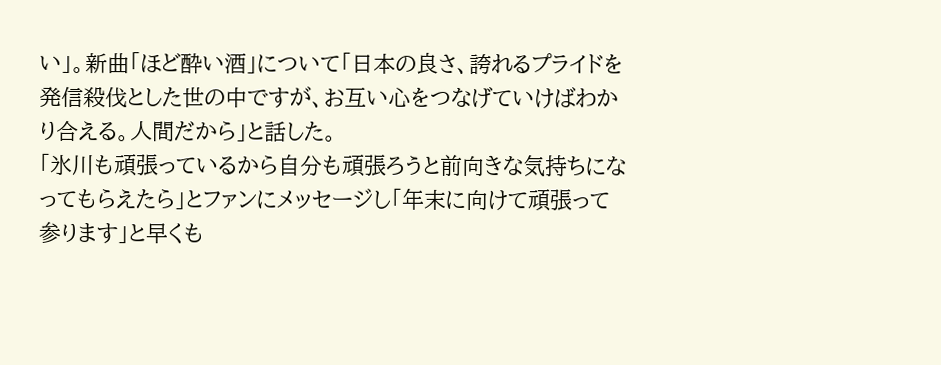い」。新曲「ほど酔い酒」について「日本の良さ、誇れるプライドを発信殺伐とした世の中ですが、お互い心をつなげていけばわかり合える。人間だから」と話した。
「氷川も頑張っているから自分も頑張ろうと前向きな気持ちになってもらえたら」とファンにメッセージし「年末に向けて頑張って参ります」と早くも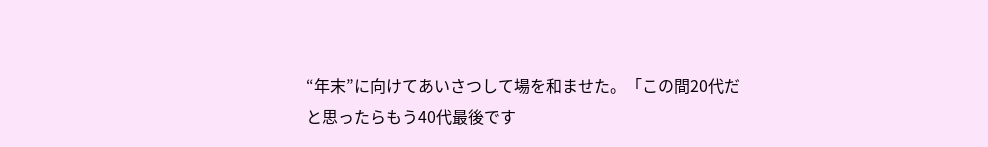“年末”に向けてあいさつして場を和ませた。「この間20代だと思ったらもう40代最後です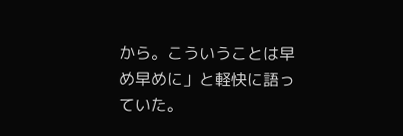から。こういうことは早め早めに」と軽快に語っていた。